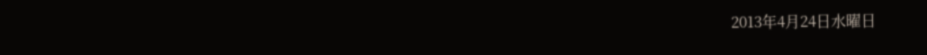2013年4月24日水曜日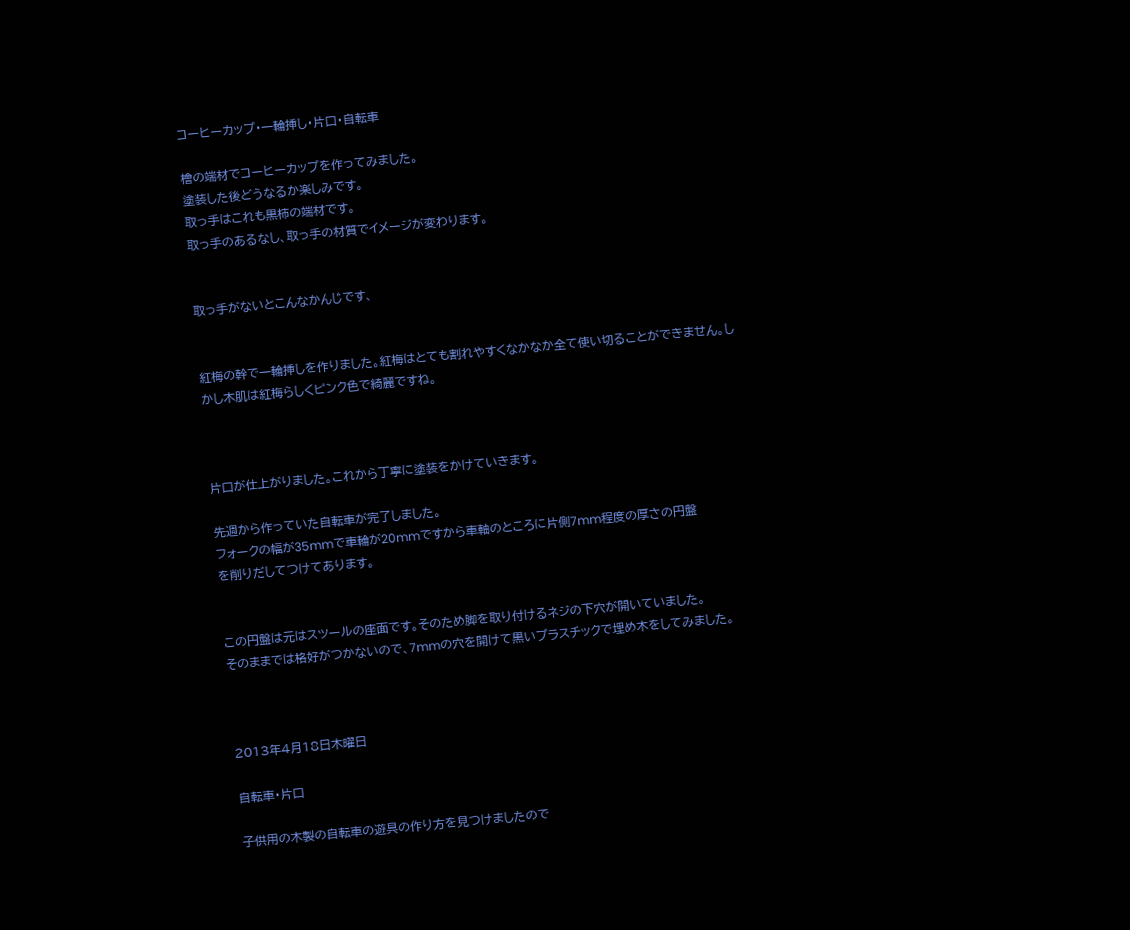コーヒーカップ・一輪挿し・片口・自転車

檜の端材でコーヒーカップを作ってみました。
塗装した後どうなるか楽しみです。
取っ手はこれも黒柿の端材です。
取っ手のあるなし、取っ手の材質でイメージが変わります。


取っ手がないとこんなかんじです、


紅梅の幹で一輪挿しを作りました。紅梅はとても割れやすくなかなか全て使い切ることができません。しかし木肌は紅梅らしくピンク色で綺麗ですね。



片口が仕上がりました。これから丁寧に塗装をかけていきます。

先週から作っていた自転車が完了しました。
フォークの幅が35mmで車輪が20mmですから車軸のところに片側7mm程度の厚さの円盤
を削りだしてつけてあります。


この円盤は元はスツールの座面です。そのため脚を取り付けるネジの下穴が開いていました。
そのままでは格好がつかないので、7mmの穴を開けて黒いプラスチックで埋め木をしてみました。



2013年4月18日木曜日

自転車・片口

子供用の木製の自転車の遊具の作り方を見つけましたので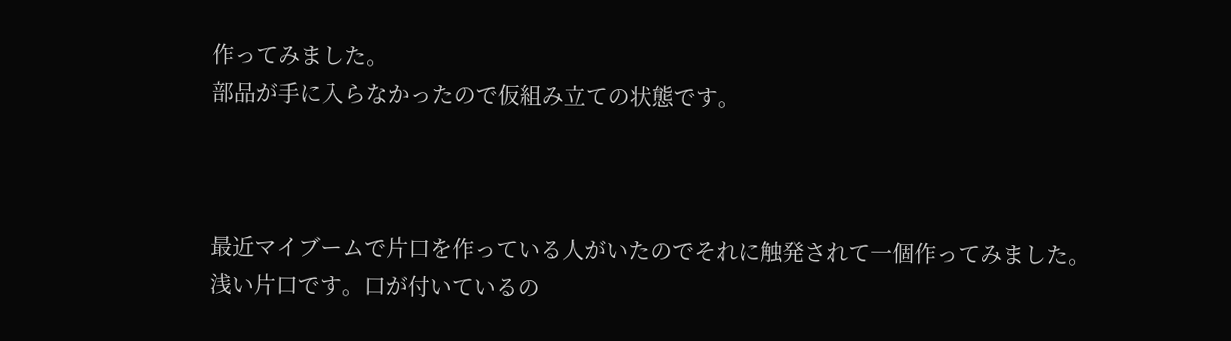作ってみました。
部品が手に入らなかったので仮組み立ての状態です。



最近マイブームで片口を作っている人がいたのでそれに触発されて一個作ってみました。
浅い片口です。口が付いているの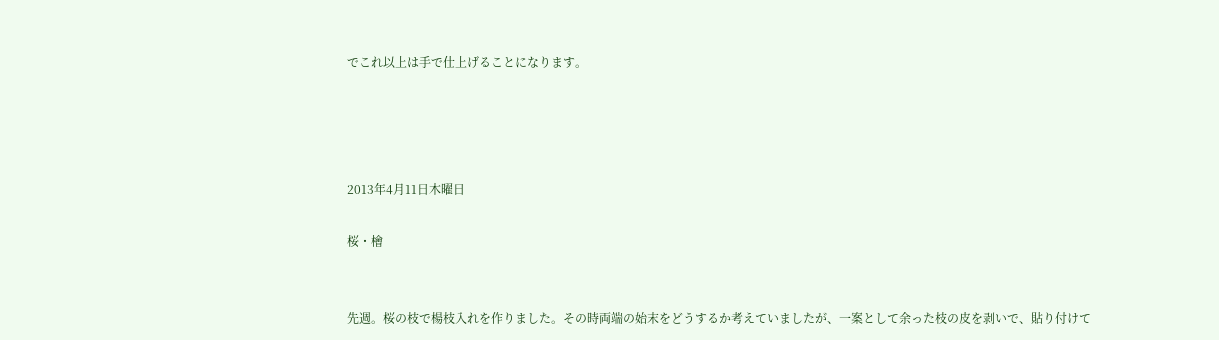でこれ以上は手で仕上げることになります。




2013年4月11日木曜日

桜・檜


先週。桜の枝で楊枝入れを作りました。その時両端の始末をどうするか考えていましたが、一案として余った枝の皮を剥いで、貼り付けて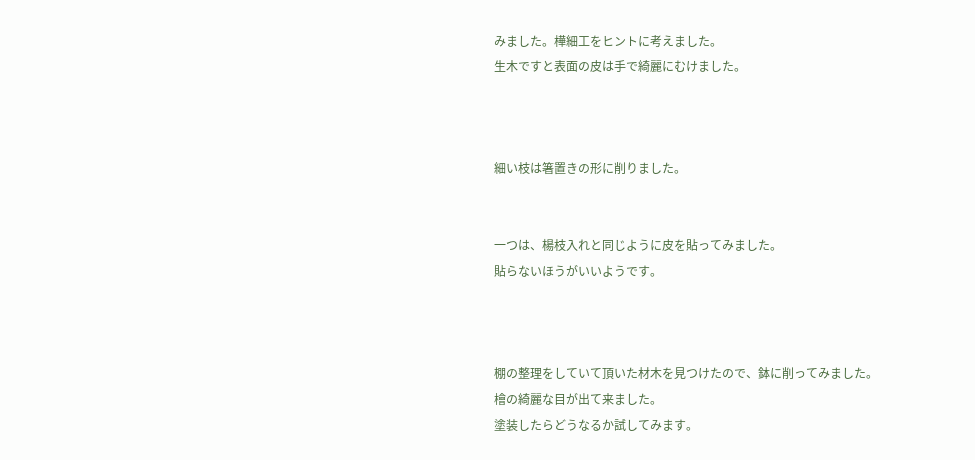みました。樺細工をヒントに考えました。
生木ですと表面の皮は手で綺麗にむけました。



細い枝は箸置きの形に削りました。


一つは、楊枝入れと同じように皮を貼ってみました。
貼らないほうがいいようです。



棚の整理をしていて頂いた材木を見つけたので、鉢に削ってみました。
檜の綺麗な目が出て来ました。
塗装したらどうなるか試してみます。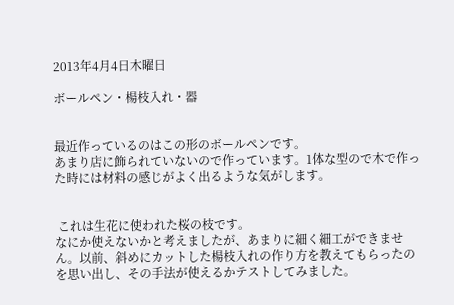2013年4月4日木曜日

ボールペン・楊枝入れ・器


最近作っているのはこの形のボールペンです。
あまり店に飾られていないので作っています。1体な型ので木で作った時には材料の感じがよく出るような気がします。


 これは生花に使われた桜の枝です。
なにか使えないかと考えましたが、あまりに細く細工ができません。以前、斜めにカットした楊枝入れの作り方を教えてもらったのを思い出し、その手法が使えるかテストしてみました。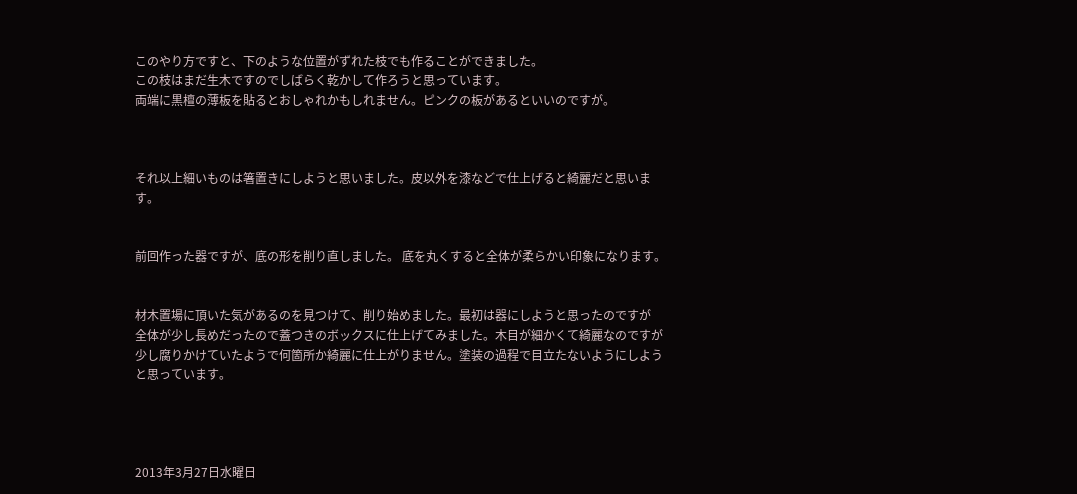このやり方ですと、下のような位置がずれた枝でも作ることができました。
この枝はまだ生木ですのでしばらく乾かして作ろうと思っています。
両端に黒檀の薄板を貼るとおしゃれかもしれません。ピンクの板があるといいのですが。



それ以上細いものは箸置きにしようと思いました。皮以外を漆などで仕上げると綺麗だと思います。


前回作った器ですが、底の形を削り直しました。 底を丸くすると全体が柔らかい印象になります。


材木置場に頂いた気があるのを見つけて、削り始めました。最初は器にしようと思ったのですが
全体が少し長めだったので蓋つきのボックスに仕上げてみました。木目が細かくて綺麗なのですが
少し腐りかけていたようで何箇所か綺麗に仕上がりません。塗装の過程で目立たないようにしようと思っています。




2013年3月27日水曜日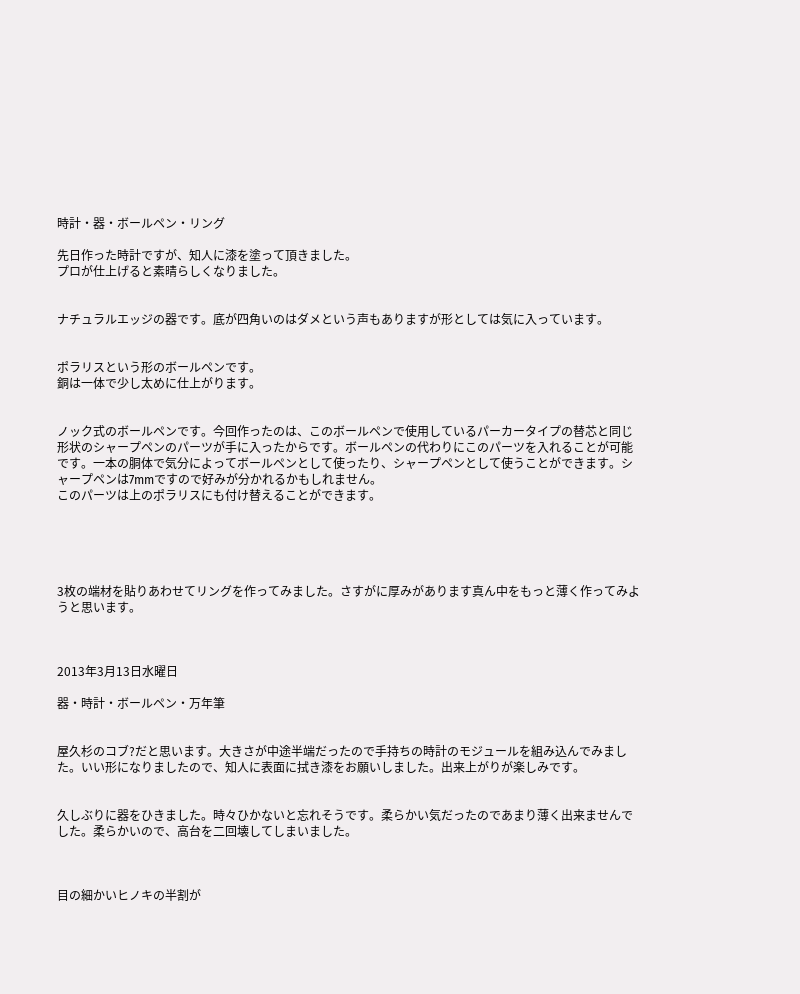時計・器・ボールペン・リング

先日作った時計ですが、知人に漆を塗って頂きました。
プロが仕上げると素晴らしくなりました。


ナチュラルエッジの器です。底が四角いのはダメという声もありますが形としては気に入っています。


ポラリスという形のボールペンです。
銅は一体で少し太めに仕上がります。


ノック式のボールペンです。今回作ったのは、このボールペンで使用しているパーカータイプの替芯と同じ形状のシャープペンのパーツが手に入ったからです。ボールペンの代わりにこのパーツを入れることが可能です。一本の胴体で気分によってボールペンとして使ったり、シャープペンとして使うことができます。シャープペンは7mmですので好みが分かれるかもしれません。
このパーツは上のポラリスにも付け替えることができます。





3枚の端材を貼りあわせてリングを作ってみました。さすがに厚みがあります真ん中をもっと薄く作ってみようと思います。



2013年3月13日水曜日

器・時計・ボールペン・万年筆


屋久杉のコブ?だと思います。大きさが中途半端だったので手持ちの時計のモジュールを組み込んでみました。いい形になりましたので、知人に表面に拭き漆をお願いしました。出来上がりが楽しみです。


久しぶりに器をひきました。時々ひかないと忘れそうです。柔らかい気だったのであまり薄く出来ませんでした。柔らかいので、高台を二回壊してしまいました。



目の細かいヒノキの半割が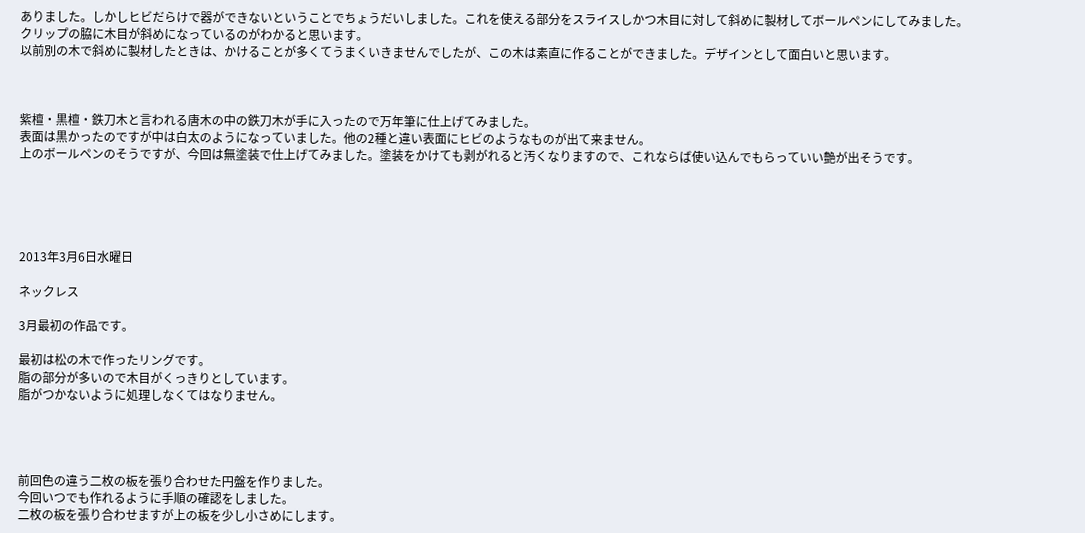ありました。しかしヒビだらけで器ができないということでちょうだいしました。これを使える部分をスライスしかつ木目に対して斜めに製材してボールペンにしてみました。
クリップの脇に木目が斜めになっているのがわかると思います。
以前別の木で斜めに製材したときは、かけることが多くてうまくいきませんでしたが、この木は素直に作ることができました。デザインとして面白いと思います。



紫檀・黒檀・鉄刀木と言われる唐木の中の鉄刀木が手に入ったので万年筆に仕上げてみました。
表面は黒かったのですが中は白太のようになっていました。他の2種と違い表面にヒビのようなものが出て来ません。
上のボールペンのそうですが、今回は無塗装で仕上げてみました。塗装をかけても剥がれると汚くなりますので、これならば使い込んでもらっていい艶が出そうです。





2013年3月6日水曜日

ネックレス

3月最初の作品です。

最初は松の木で作ったリングです。
脂の部分が多いので木目がくっきりとしています。
脂がつかないように処理しなくてはなりません。




前回色の違う二枚の板を張り合わせた円盤を作りました。
今回いつでも作れるように手順の確認をしました。
二枚の板を張り合わせますが上の板を少し小さめにします。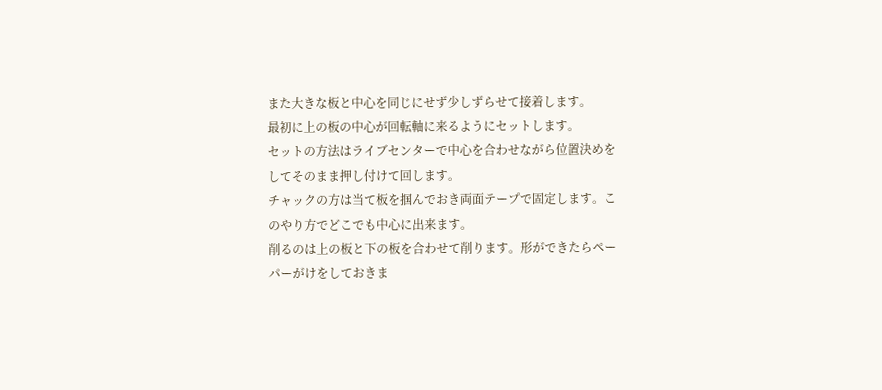また大きな板と中心を同じにせず少しずらせて接着します。
最初に上の板の中心が回転軸に来るようにセットします。
セットの方法はライブセンターで中心を合わせながら位置決めをしてそのまま押し付けて回します。
チャックの方は当て板を掴んでおき両面テープで固定します。このやり方でどこでも中心に出来ます。
削るのは上の板と下の板を合わせて削ります。形ができたらペーパーがけをしておきま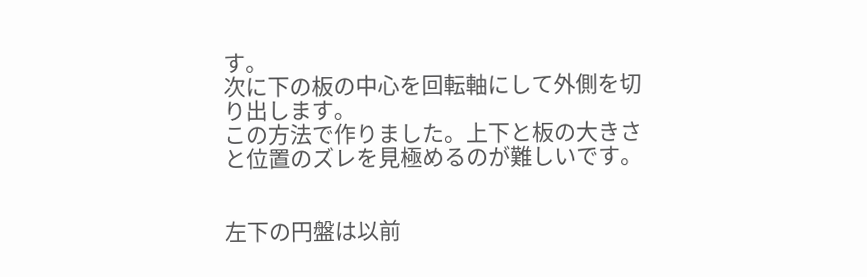す。
次に下の板の中心を回転軸にして外側を切り出します。
この方法で作りました。上下と板の大きさと位置のズレを見極めるのが難しいです。


左下の円盤は以前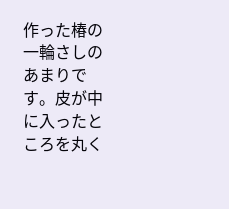作った椿の一輪さしのあまりです。皮が中に入ったところを丸く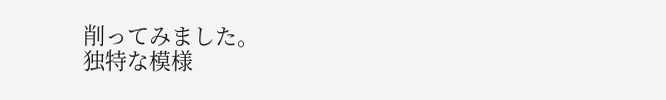削ってみました。
独特な模様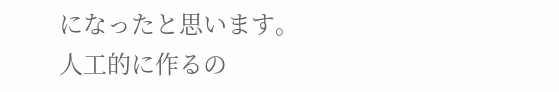になったと思います。
人工的に作るの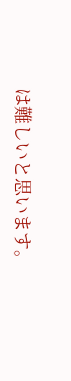は難しいと思います。